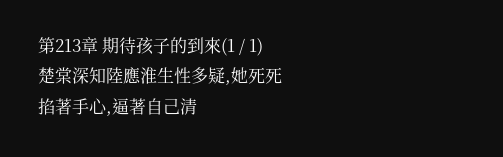第213章 期待孩子的到來(1 / 1)
楚棠深知陸應淮生性多疑,她死死掐著手心,逼著自己清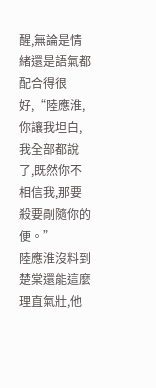醒,無論是情緒還是語氣都配合得很好,“陸應淮,你讓我坦白,我全部都說了,既然你不相信我,那要殺要剮隨你的便。”
陸應淮沒料到楚棠還能這麼理直氣壯,他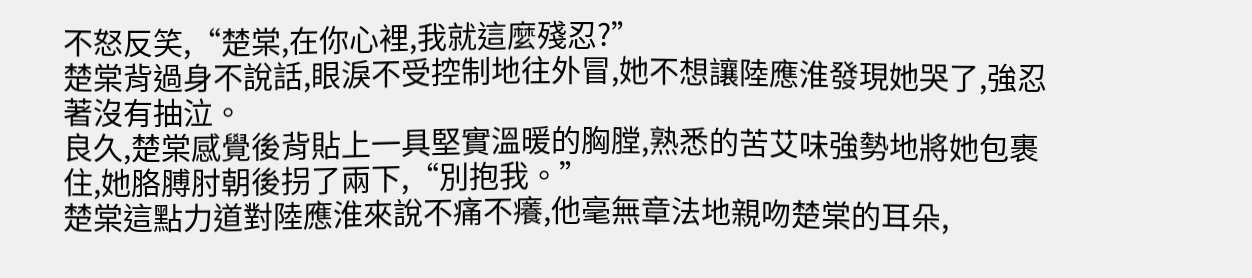不怒反笑,“楚棠,在你心裡,我就這麼殘忍?”
楚棠背過身不說話,眼淚不受控制地往外冒,她不想讓陸應淮發現她哭了,強忍著沒有抽泣。
良久,楚棠感覺後背貼上一具堅實溫暖的胸膛,熟悉的苦艾味強勢地將她包裹住,她胳膊肘朝後拐了兩下,“別抱我。”
楚棠這點力道對陸應淮來說不痛不癢,他毫無章法地親吻楚棠的耳朵,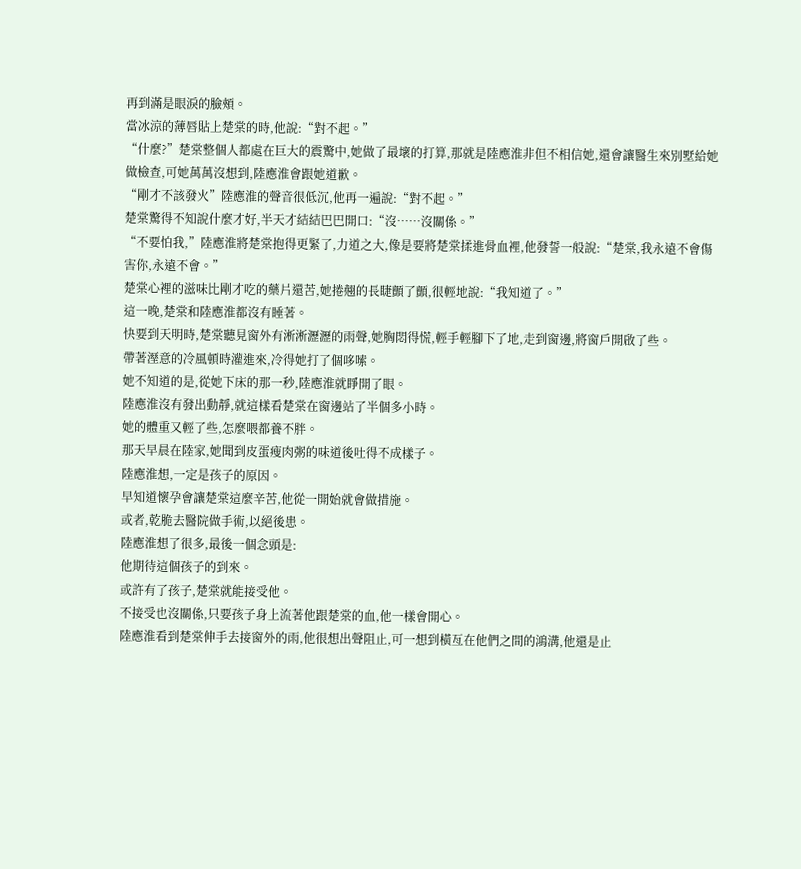再到滿是眼淚的臉頰。
當冰涼的薄唇貼上楚棠的時,他說:“對不起。”
“什麼?”楚棠整個人都處在巨大的震驚中,她做了最壞的打算,那就是陸應淮非但不相信她,還會讓醫生來別墅給她做檢查,可她萬萬沒想到,陸應淮會跟她道歉。
“剛才不該發火”陸應淮的聲音很低沉,他再一遍說:“對不起。”
楚棠驚得不知說什麼才好,半天才結結巴巴開口:“沒……沒關係。”
“不要怕我,”陸應淮將楚棠抱得更緊了,力道之大,像是要將楚棠揉進骨血裡,他發誓一般說:“楚棠,我永遠不會傷害你,永遠不會。”
楚棠心裡的滋味比剛才吃的藥片還苦,她捲翹的長睫顫了顫,很輕地說:“我知道了。”
這一晚,楚棠和陸應淮都沒有睡著。
快要到天明時,楚棠聽見窗外有淅淅瀝瀝的雨聲,她胸悶得慌,輕手輕腳下了地,走到窗邊,將窗戶開啟了些。
帶著溼意的冷風頓時灌進來,冷得她打了個哆嗦。
她不知道的是,從她下床的那一秒,陸應淮就睜開了眼。
陸應淮沒有發出動靜,就這樣看楚棠在窗邊站了半個多小時。
她的體重又輕了些,怎麼喂都養不胖。
那天早晨在陸家,她聞到皮蛋瘦肉粥的味道後吐得不成樣子。
陸應淮想,一定是孩子的原因。
早知道懷孕會讓楚棠這麼辛苦,他從一開始就會做措施。
或者,乾脆去醫院做手術,以絕後患。
陸應淮想了很多,最後一個念頭是:
他期待這個孩子的到來。
或許有了孩子,楚棠就能接受他。
不接受也沒關係,只要孩子身上流著他跟楚棠的血,他一樣會開心。
陸應淮看到楚棠伸手去接窗外的雨,他很想出聲阻止,可一想到橫亙在他們之間的鴻溝,他還是止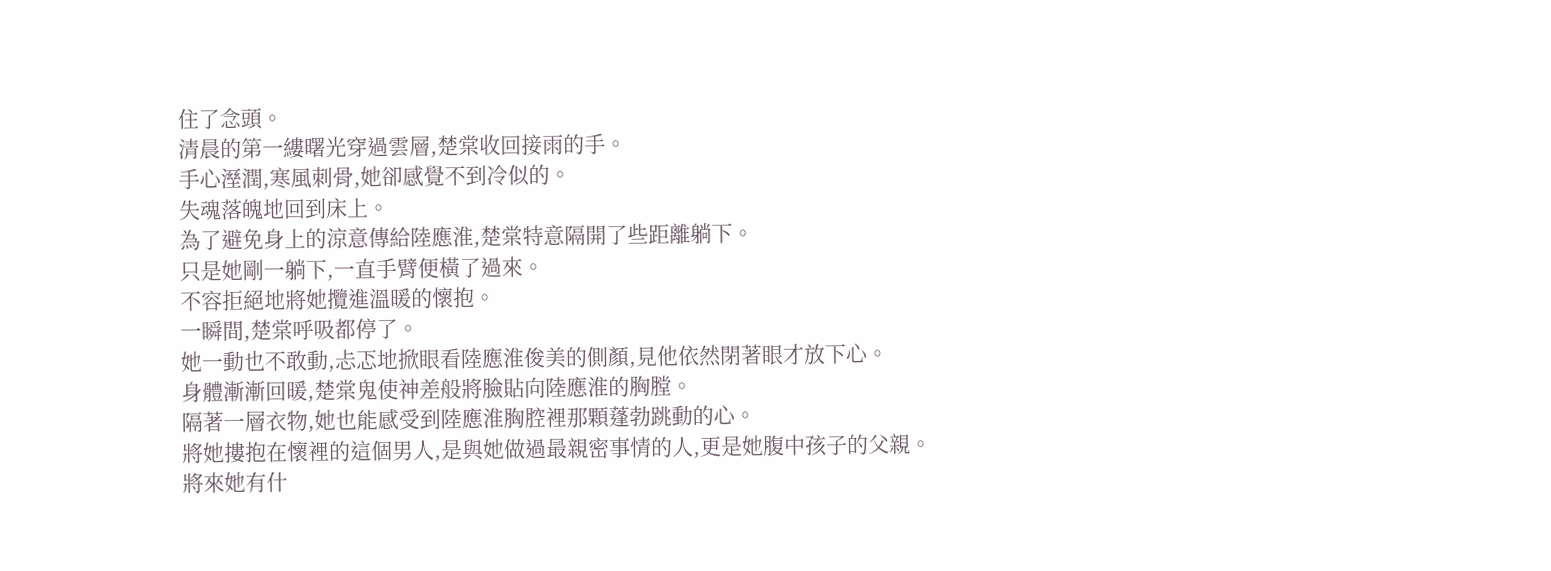住了念頭。
清晨的第一縷曙光穿過雲層,楚棠收回接雨的手。
手心溼潤,寒風刺骨,她卻感覺不到冷似的。
失魂落魄地回到床上。
為了避免身上的涼意傳給陸應淮,楚棠特意隔開了些距離躺下。
只是她剛一躺下,一直手臂便橫了過來。
不容拒絕地將她攬進溫暖的懷抱。
一瞬間,楚棠呼吸都停了。
她一動也不敢動,忐忑地掀眼看陸應淮俊美的側顏,見他依然閉著眼才放下心。
身體漸漸回暖,楚棠鬼使神差般將臉貼向陸應淮的胸膛。
隔著一層衣物,她也能感受到陸應淮胸腔裡那顆蓬勃跳動的心。
將她摟抱在懷裡的這個男人,是與她做過最親密事情的人,更是她腹中孩子的父親。
將來她有什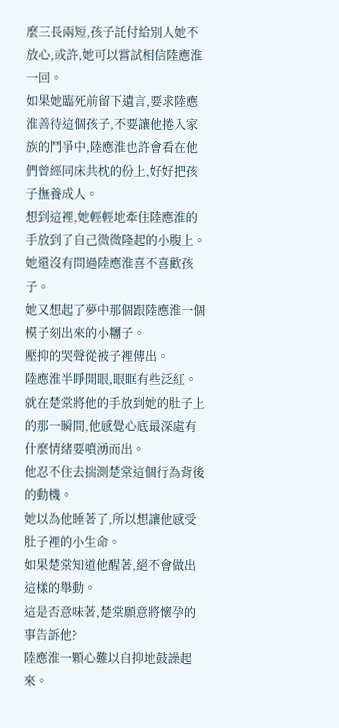麼三長兩短,孩子託付給別人她不放心,或許,她可以嘗試相信陸應淮一回。
如果她臨死前留下遺言,要求陸應淮善待這個孩子,不要讓他捲入家族的鬥爭中,陸應淮也許會看在他們曾經同床共枕的份上,好好把孩子撫養成人。
想到這裡,她輕輕地牽住陸應淮的手放到了自己微微隆起的小腹上。
她還沒有問過陸應淮喜不喜歡孩子。
她又想起了夢中那個跟陸應淮一個模子刻出來的小糰子。
壓抑的哭聲從被子裡傳出。
陸應淮半睜開眼,眼眶有些泛紅。
就在楚棠將他的手放到她的肚子上的那一瞬間,他感覺心底最深處有什麼情緒要噴湧而出。
他忍不住去揣測楚棠這個行為背後的動機。
她以為他睡著了,所以想讓他感受肚子裡的小生命。
如果楚棠知道他醒著,絕不會做出這樣的舉動。
這是否意味著,楚棠願意將懷孕的事告訴他?
陸應淮一顆心難以自抑地鼓譟起來。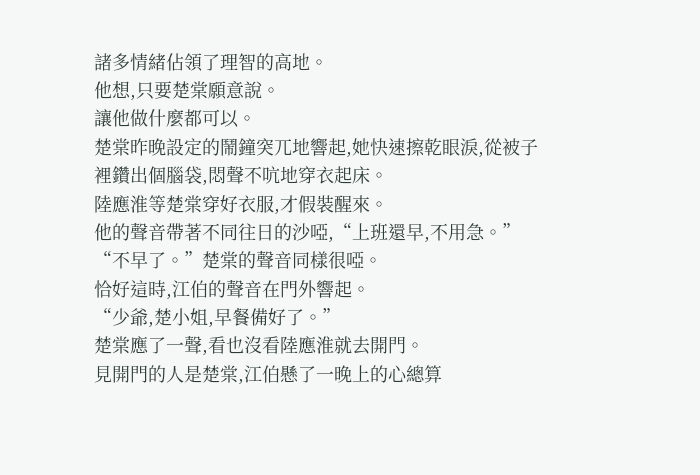諸多情緒佔領了理智的高地。
他想,只要楚棠願意說。
讓他做什麼都可以。
楚棠昨晚設定的鬧鐘突兀地響起,她快速擦乾眼淚,從被子裡鑽出個腦袋,悶聲不吭地穿衣起床。
陸應淮等楚棠穿好衣服,才假裝醒來。
他的聲音帶著不同往日的沙啞,“上班還早,不用急。”
“不早了。”楚棠的聲音同樣很啞。
恰好這時,江伯的聲音在門外響起。
“少爺,楚小姐,早餐備好了。”
楚棠應了一聲,看也沒看陸應淮就去開門。
見開門的人是楚棠,江伯懸了一晚上的心總算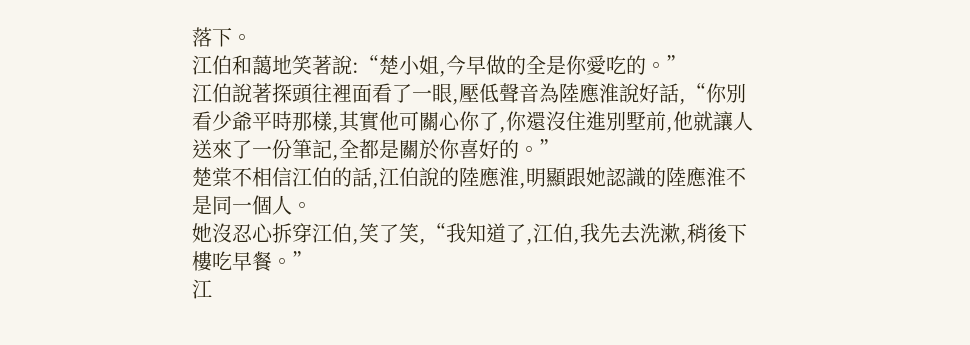落下。
江伯和藹地笑著說:“楚小姐,今早做的全是你愛吃的。”
江伯說著探頭往裡面看了一眼,壓低聲音為陸應淮說好話,“你別看少爺平時那樣,其實他可關心你了,你還沒住進別墅前,他就讓人送來了一份筆記,全都是關於你喜好的。”
楚棠不相信江伯的話,江伯說的陸應淮,明顯跟她認識的陸應淮不是同一個人。
她沒忍心拆穿江伯,笑了笑,“我知道了,江伯,我先去洗漱,稍後下樓吃早餐。”
江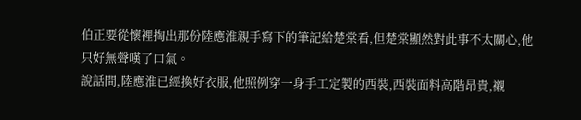伯正要從懷裡掏出那份陸應淮親手寫下的筆記給楚棠看,但楚棠顯然對此事不太關心,他只好無聲嘆了口氣。
說話間,陸應淮已經換好衣服,他照例穿一身手工定製的西裝,西裝面料高階昂貴,襯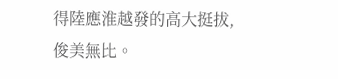得陸應淮越發的高大挺拔,俊美無比。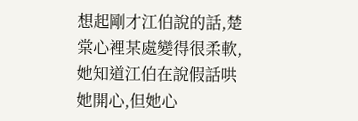想起剛才江伯說的話,楚棠心裡某處變得很柔軟,她知道江伯在說假話哄她開心,但她心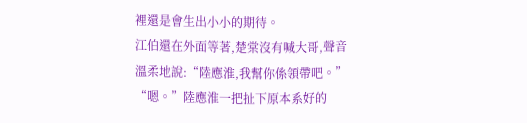裡還是會生出小小的期待。
江伯還在外面等著,楚棠沒有喊大哥,聲音溫柔地說:“陸應淮,我幫你係領帶吧。”
“嗯。”陸應淮一把扯下原本系好的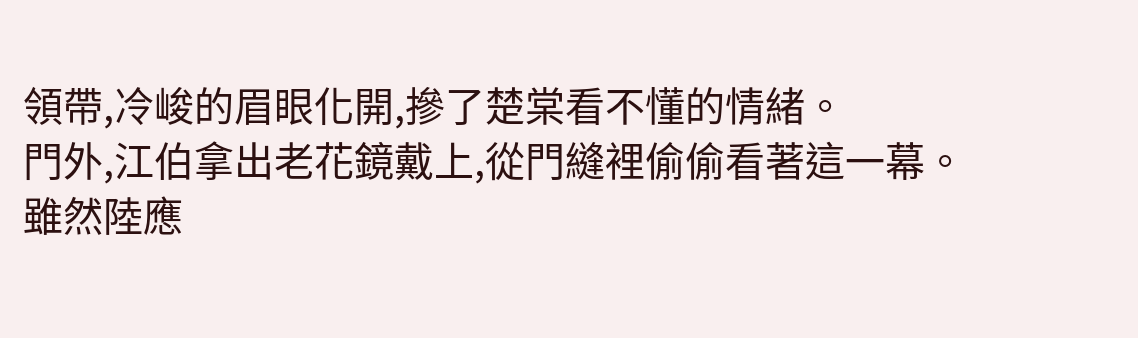領帶,冷峻的眉眼化開,摻了楚棠看不懂的情緒。
門外,江伯拿出老花鏡戴上,從門縫裡偷偷看著這一幕。
雖然陸應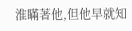淮瞞著他,但他早就知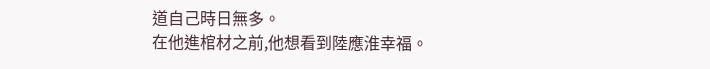道自己時日無多。
在他進棺材之前,他想看到陸應淮幸福。